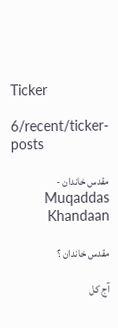Ticker

6/recent/ticker-posts

مقدس خاندان - Muqaddas Khandaan

مقدس خاندان ؟

آج کل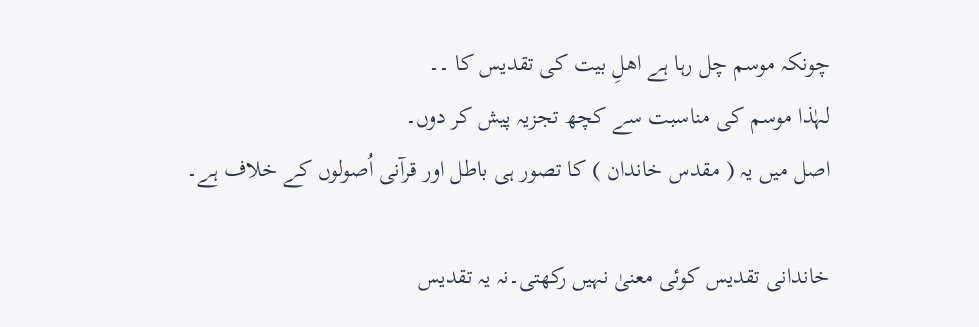چونکہ موسم چل رہا ہے اھلِ بیت کی تقدیس کا ۔۔
لہٰذا موسم کی مناسبت سے کچھ تجزیہ پیش کر دوں۔
اصل میں یہ ( مقدس خاندان ) کا تصور ہی باطل اور قرآنی اُصولوں کے خلاف ہے۔

خاندانی تقدیس کوئی معنیٰ نہیں رکھتی۔نہ یہ تقدیس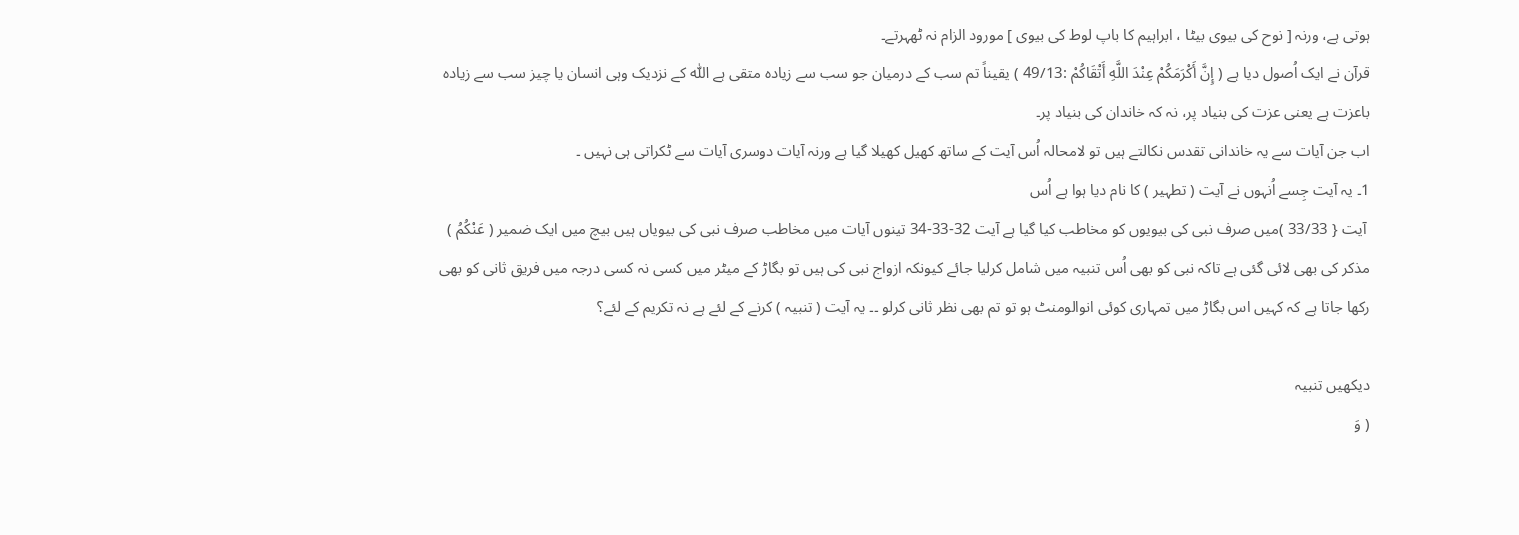ہوتی ہے، ورنہ [ نوح کی بیوی بیٹا ، ابراہیم کا باپ لوط کی بیوی ] مورود الزام نہ ٹھہرتے۔
قرآن نے ایک اُصول دیا ہے ( إِنَّ أَكْرَمَكُمْ عِنْدَ اللَّهِ أَتْقَاكُمْ :49/13 ) یقیناً تم سب کے درمیان جو سب سے زیادہ متقی ہے اللّٰه کے نزدیک وہی انسان یا چیز سب سے زیادہ باعزت ہے یعنی عزت کی بنیاد پر، نہ کہ خاندان کی بنیاد پر۔
اب جن آیات سے یہ خاندانی تقدس نکالتے ہیں تو لامحالہ اُس آیت کے ساتھ کھیل کھیلا گیا ہے ورنہ آیات دوسری آیات سے ٹکراتی ہی نہیں ۔
1۔ یہ آیت جِسے اُنہوں نے آیت ( تطہیر ) کا نام دیا ہوا ہے اُس
 آیت { 33/33 )میں صرف نبی کی بیویوں کو مخاطب کیا گیا ہے آیت 32-33-34 تینوں آیات میں مخاطب صرف نبی کی بیویاں ہیں بیچ میں ایک ضمیر ( عَنْكُمُ ) مذکر کی بھی لائی گئی ہے تاکہ نبی کو بھی اُس تنبیہ میں شامل کرلیا جائے کیونکہ ازواج نبی کی ہیں تو بگاڑ کے میٹر میں کسی نہ کسی درجہ میں فریق ثانی کو بھی رکھا جاتا ہے کہ کہیں اس بگاڑ میں تمہاری کوئی انوالومنٹ ہو تو تم بھی نظر ثانی کرلو ۔۔ یہ آیت ( تنبیہ ) کرنے کے لئے ہے نہ تکریم کے لئے؟

دیکھیں تنبیہ
( وَ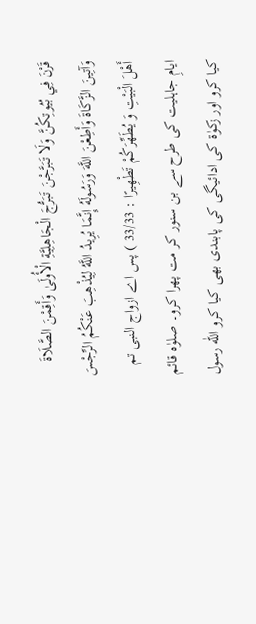قَرْنَ فِي بُيُوتِكُنَّ وَلَا تَبَرَّجْنَ تَبَرُّجَ الْجَاهِلِيَّةِ الْأُولَىٰ وَأَقِمْنَ الصَّلَاةَ وَآتِينَ الزَّكَاةَ وَأَطِعْنَ اللَّهَ وَرَسُولَهُ إِنَّمَا يُرِيدُ اللَّهُ لِيُذْهِبَ عَنْكُمُ الرِّجْسَ أَهْلَ الْبَيْتِ وَ يُطَهِّرَكُمْ تَطْهِيرًا : 33/33 ) پس اے ازواج النبی تم ایامِ جاہلیت کی طرح سے بن سنور کر مت پھرا کرو۔ صلوٰہ قائم کیا کرو اور زکوٰۃ کی ادائیگی کی پابندی بھی کیا کرو اللّٰه رسول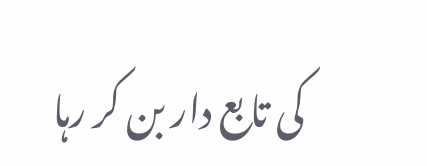کی تابع دار بن کر رہا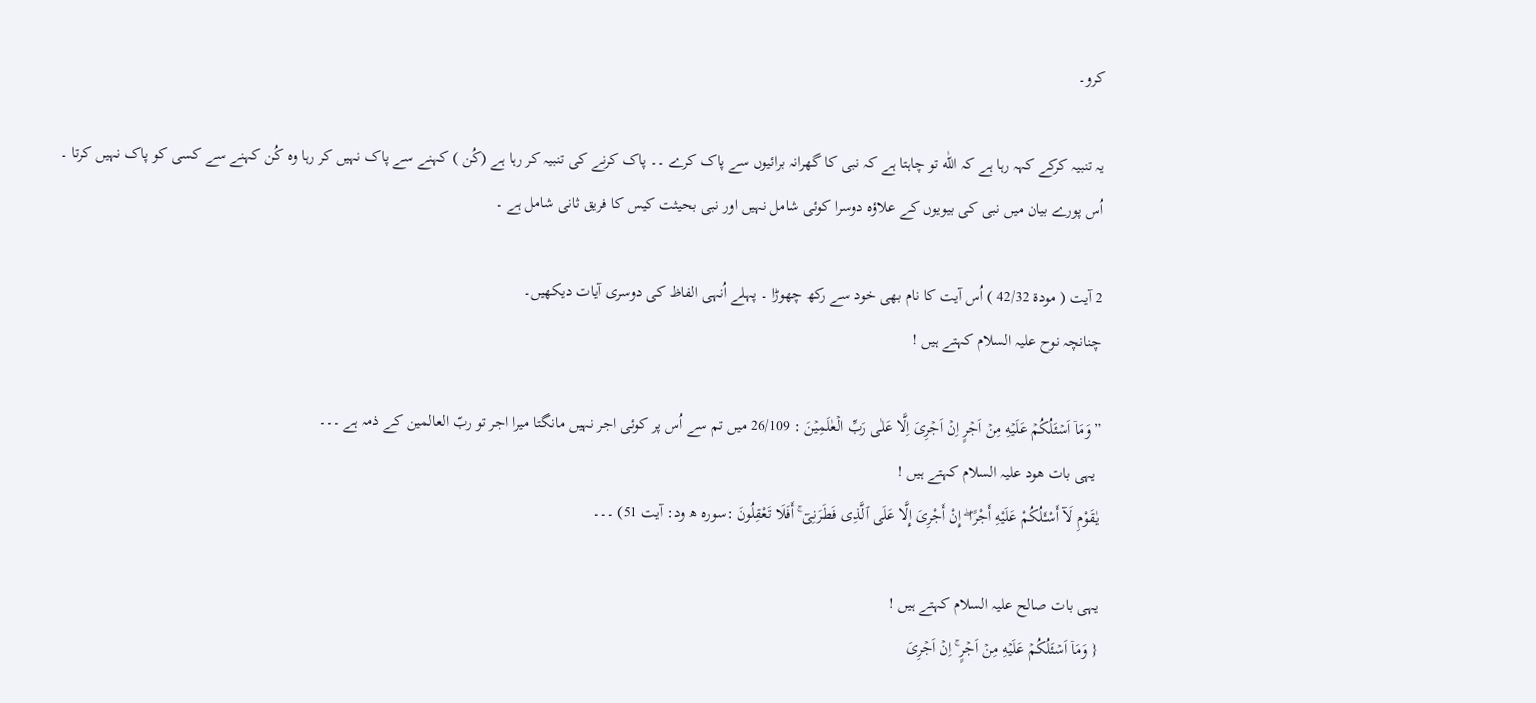کرو۔

یہ تنبیہ کرکے کہہ رہا ہے کہ اللّٰه تو چاہتا ہے کہ نبی کا گھرانہ برائیوں سے پاک کرے ۔۔ پاک کرنے کی تنبیہ کر رہا ہے (کُن ) کہنے سے پاک نہیں کر رہا وہ کُن کہنے سے کسی کو پاک نہیں کرتا ۔ اُس پورے بیان میں نبی کی بیویوں کے علاؤہ دوسرا کوئی شامل نہیں اور نبی بحیثت کیس کا فریق ثانی شامل ہے ۔

2 آیت ( مودة 42/32 ) اُس آیت کا نام بھی خود سے رکھ چھوڑا ۔ پہلے اُنہی الفاظ کی دوسری آیات دیکھیں۔
چنانچہ نوح علیہ السلام کہتے ہیں !

”وَمَاۤ اَسۡئَلُکُمۡ عَلَیۡهِ مِنۡ اَجۡرٍ اِنۡ اَجۡرِیَ اِلَّا عَلٰی رَبِّ الۡعٰلَمِیۡنَ : 26/109 میں تم سے اُس پر کوئی اجر نہیں مانگتا میرا اجر تو ربّ العالمین کے ذمہ ہے ۔۔۔
 یہی بات ھود علیہ السلام کہتے ہیں !
يٰقَوْمِ لَآ أَسْـَٔلُكُمْ عَلَيْهِ أَجْرًا ۖ إِنْ أَجْرِىَ إِلَّا عَلَى ٱلَّذِى فَطَرَنِىٓ ۚ أَفَلَا تَعْقِلُونَ :سورہ ھ ود: آیت 51) ۔۔۔

یہی بات صالح علیہ السلام کہتے ہیں !
{ وَمَاۤ اَسۡئَلُکُمۡ عَلَیۡهِ مِنۡ اَجۡرٍ ۚ اِنۡ اَجۡرِیَ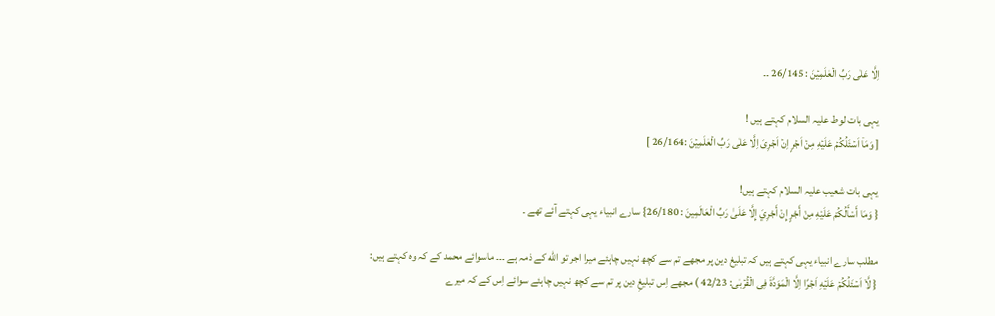اِلَّا عَلٰی رَبِّ الۡعٰلَمِیۡنَ : 26/145 ۔۔

یہی بات لوط علیہ السلام کہتے ہیں !
[ وَمَاۤ اَسۡئَلُکُمۡ عَلَیۡهِ مِنۡ اَجۡرٍ اِنۡ اَجۡرِیَ اِلَّا عَلٰی رَبِّ الۡعٰلَمِیۡنَ :26/164 ]

یہی بات شعیب علیہ السلام کہتے ہیں!
{ وَمَا أَسْأَلُكُمْ عَلَيْهِ مِنْ أَجْرٍ إِنْ أَجْرِيَ إِلَّا عَلَىٰ رَبِّ الْعَالَمِينَ : 26/180} سارے انبیاء یہی کہتے آئے تھے ۔

مطلب سارے انبیاء یہی کہتے ہیں کہ تبلیغ دین پر مجھے تم سے کچھ نہیں چاہئے میرا اجر تو اللّٰه کے ذمہ ہے ۔۔۔ ماسوائے محمد کے کہ وہ کہتے ہیں:
{ لَّاۤ اَسۡئَلُکُمۡ عَلَیۡهِ اَجۡرًا اِلَّا الۡمَوَدَّۃَ فِی الۡقُرۡبٰی: 42/23 ) مجھے اِس تبلیغِ دین پر تم سے کچھ نہیں چاہئے سوائے اِس کے کہ میرے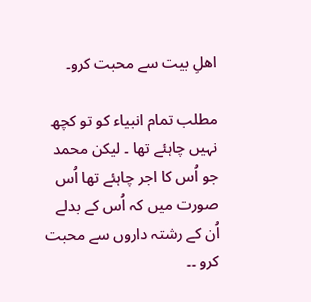اھلِ بیت سے محبت کرو۔

مطلب تمام انبیاء کو تو کچھ نہیں چاہئے تھا ۔ لیکن محمد جو اُس کا اجر چاہئے تھا اُس صورت میں کہ اُس کے بدلے اُن کے رشتہ داروں سے محبت کرو ۔۔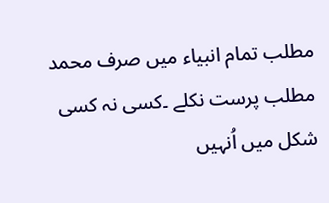مطلب تمام انبیاء میں صرف محمد مطلب پرست نکلے ۔کسی نہ کسی شکل میں اُنہیں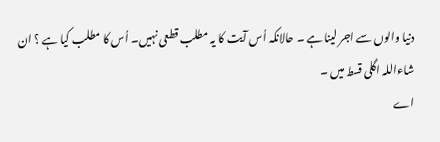دنیا والوں سے اجر لینا ہے ۔ حالانکہ اُس آیت کا یہ مطلب قطعی نہیں۔ اُس کا مطلب کیا ہے ؟ ان شاءاللہ اگلی قسط میں ۔
اے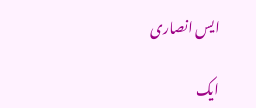ایس انصاری

ایک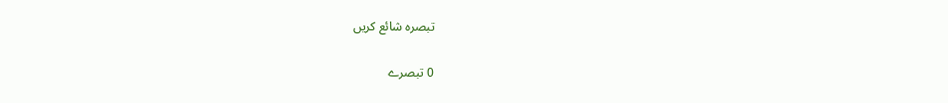تبصرہ شائع کریں

0 تبصرے